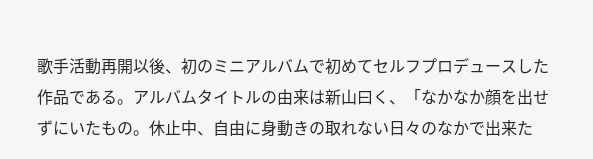歌手活動再開以後、初のミニアルバムで初めてセルフプロデュースした作品である。アルバムタイトルの由来は新山曰く、「なかなか顔を出せずにいたもの。休止中、自由に身動きの取れない日々のなかで出来た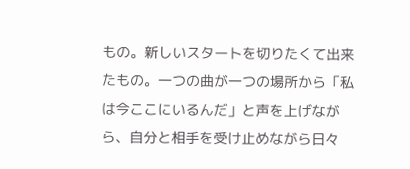もの。新しいスタートを切りたくて出来たもの。一つの曲が一つの場所から「私は今ここにいるんだ」と声を上げながら、自分と相手を受け止めながら日々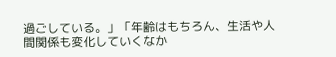過ごしている。」「年齢はもちろん、生活や人間関係も変化していくなか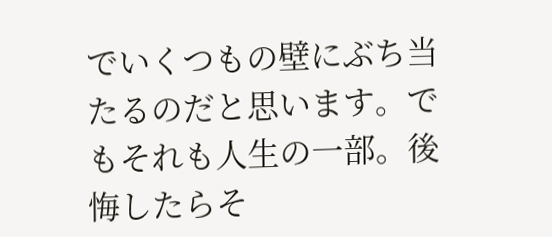でいくつもの壁にぶち当たるのだと思います。でもそれも人生の一部。後悔したらそ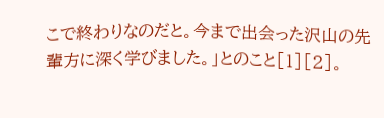こで終わりなのだと。今まで出会った沢山の先輩方に深く学びました。」とのこと[1][2]。